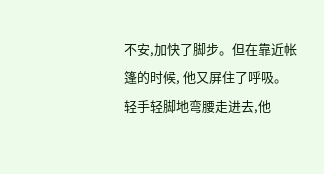不安,加快了脚步。但在靠近帐篷的时候, 他又屏住了呼吸。
轻手轻脚地弯腰走进去,他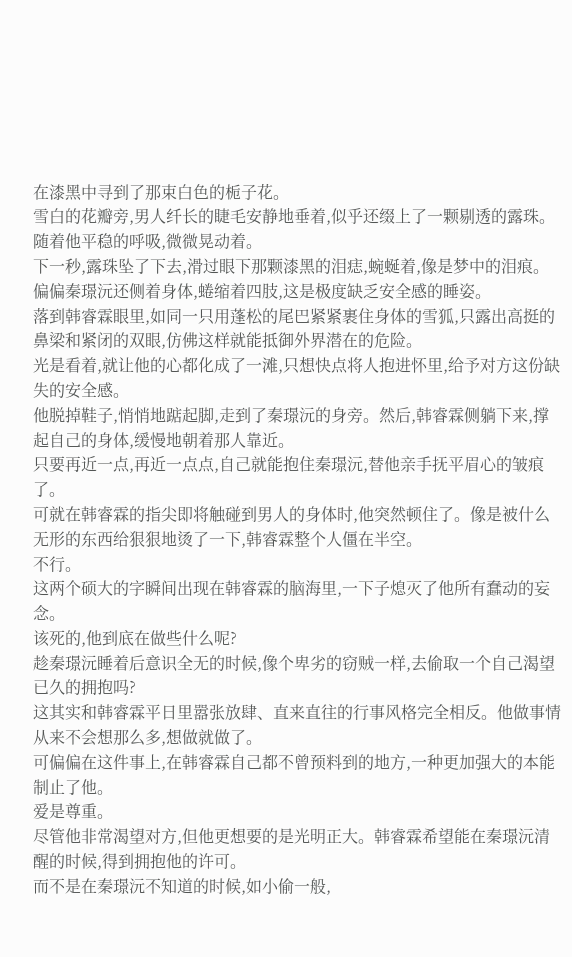在漆黑中寻到了那束白色的栀子花。
雪白的花瓣旁,男人纤长的睫毛安静地垂着,似乎还缀上了一颗剔透的露珠。随着他平稳的呼吸,微微晃动着。
下一秒,露珠坠了下去,滑过眼下那颗漆黑的泪痣,蜿蜒着,像是梦中的泪痕。
偏偏秦璟沅还侧着身体,蜷缩着四肢,这是极度缺乏安全感的睡姿。
落到韩睿霖眼里,如同一只用蓬松的尾巴紧紧裹住身体的雪狐,只露出高挺的鼻梁和紧闭的双眼,仿佛这样就能抵御外界潜在的危险。
光是看着,就让他的心都化成了一滩,只想快点将人抱进怀里,给予对方这份缺失的安全感。
他脱掉鞋子,悄悄地踮起脚,走到了秦璟沅的身旁。然后,韩睿霖侧躺下来,撑起自己的身体,缓慢地朝着那人靠近。
只要再近一点,再近一点点,自己就能抱住秦璟沅,替他亲手抚平眉心的皱痕了。
可就在韩睿霖的指尖即将触碰到男人的身体时,他突然顿住了。像是被什么无形的东西给狠狠地烫了一下,韩睿霖整个人僵在半空。
不行。
这两个硕大的字瞬间出现在韩睿霖的脑海里,一下子熄灭了他所有蠢动的妄念。
该死的,他到底在做些什么呢?
趁秦璟沅睡着后意识全无的时候,像个卑劣的窃贼一样,去偷取一个自己渴望已久的拥抱吗?
这其实和韩睿霖平日里嚣张放肆、直来直往的行事风格完全相反。他做事情从来不会想那么多,想做就做了。
可偏偏在这件事上,在韩睿霖自己都不曾预料到的地方,一种更加强大的本能制止了他。
爱是尊重。
尽管他非常渴望对方,但他更想要的是光明正大。韩睿霖希望能在秦璟沅清醒的时候,得到拥抱他的许可。
而不是在秦璟沅不知道的时候,如小偷一般,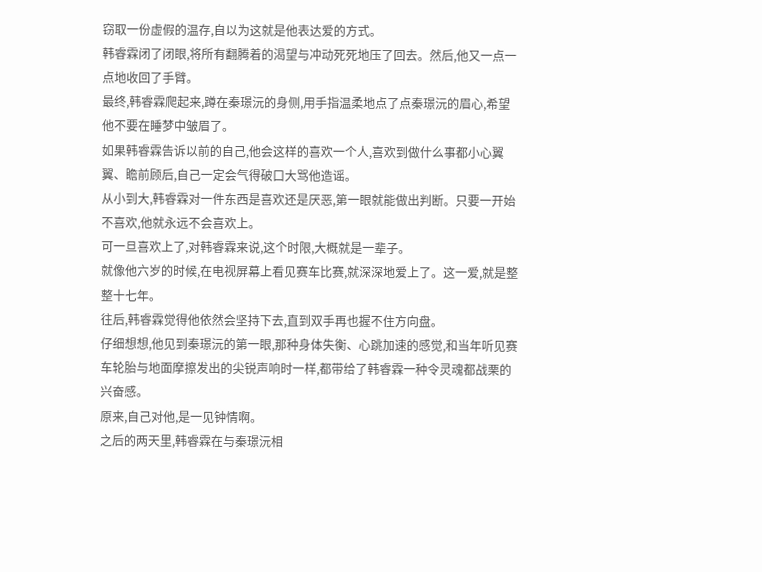窃取一份虚假的温存,自以为这就是他表达爱的方式。
韩睿霖闭了闭眼,将所有翻腾着的渴望与冲动死死地压了回去。然后,他又一点一点地收回了手臂。
最终,韩睿霖爬起来,蹲在秦璟沅的身侧,用手指温柔地点了点秦璟沅的眉心,希望他不要在睡梦中皱眉了。
如果韩睿霖告诉以前的自己,他会这样的喜欢一个人,喜欢到做什么事都小心翼翼、瞻前顾后,自己一定会气得破口大骂他造谣。
从小到大,韩睿霖对一件东西是喜欢还是厌恶,第一眼就能做出判断。只要一开始不喜欢,他就永远不会喜欢上。
可一旦喜欢上了,对韩睿霖来说,这个时限,大概就是一辈子。
就像他六岁的时候,在电视屏幕上看见赛车比赛,就深深地爱上了。这一爱,就是整整十七年。
往后,韩睿霖觉得他依然会坚持下去,直到双手再也握不住方向盘。
仔细想想,他见到秦璟沅的第一眼,那种身体失衡、心跳加速的感觉,和当年听见赛车轮胎与地面摩擦发出的尖锐声响时一样,都带给了韩睿霖一种令灵魂都战栗的兴奋感。
原来,自己对他,是一见钟情啊。
之后的两天里,韩睿霖在与秦璟沅相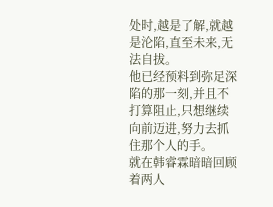处时,越是了解,就越是沦陷,直至未来,无法自拔。
他已经预料到弥足深陷的那一刻,并且不打算阻止,只想继续向前迈进,努力去抓住那个人的手。
就在韩睿霖暗暗回顾着两人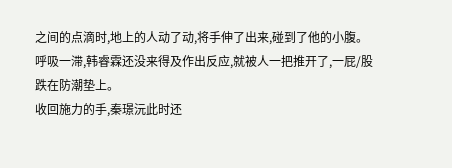之间的点滴时,地上的人动了动,将手伸了出来,碰到了他的小腹。
呼吸一滞,韩睿霖还没来得及作出反应,就被人一把推开了,一屁/股跌在防潮垫上。
收回施力的手,秦璟沅此时还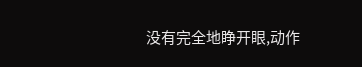没有完全地睁开眼,动作